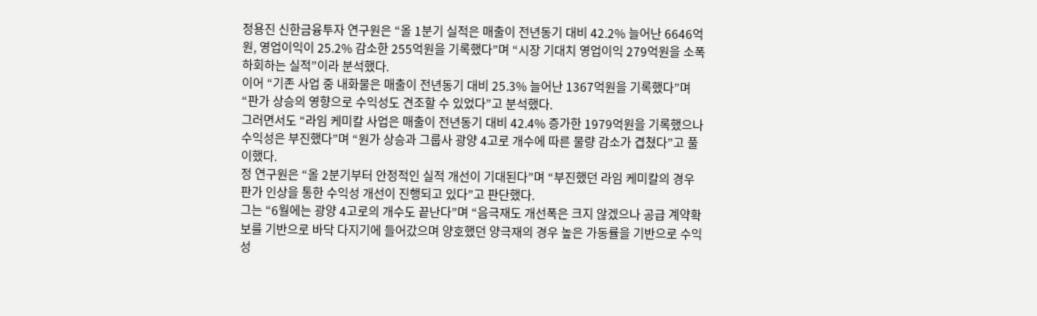정용진 신한금융투자 연구원은 “올 1분기 실적은 매출이 전년동기 대비 42.2% 늘어난 6646억원, 영업이익이 25.2% 감소한 255억원을 기록했다”며 “시장 기대치 영업이익 279억원을 소폭 하회하는 실적”이라 분석했다.
이어 “기존 사업 중 내화물은 매출이 전년동기 대비 25.3% 늘어난 1367억원을 기록했다”며 “판가 상승의 영향으로 수익성도 견조할 수 있었다”고 분석했다.
그러면서도 “라임 케미칼 사업은 매출이 전년동기 대비 42.4% 증가한 1979억원을 기록했으나 수익성은 부진했다”며 “원가 상승과 그룹사 광양 4고로 개수에 따른 물량 감소가 겹쳤다”고 풀이했다.
정 연구원은 “올 2분기부터 안정적인 실적 개선이 기대된다”며 “부진했던 라임 케미칼의 경우 판가 인상을 통한 수익성 개선이 진행되고 있다”고 판단했다.
그는 “6월에는 광양 4고로의 개수도 끝난다”며 “음극재도 개선폭은 크지 않겠으나 공급 계약확보를 기반으로 바닥 다지기에 들어갔으며 양호했던 양극재의 경우 높은 가동률을 기반으로 수익성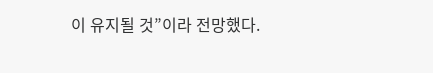이 유지될 것”이라 전망했다.